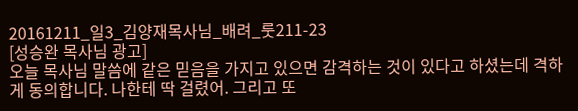20161211_일3_김양재목사님_배려_룻211-23
[성승완 목사님 광고]
오늘 목사님 말씀에 같은 믿음을 가지고 있으면 감격하는 것이 있다고 하셨는데 격하게 동의합니다. 나한테 딱 걸렸어. 그리고 또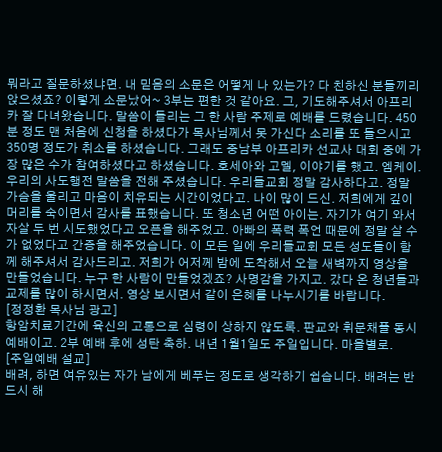뭐라고 질문하셨냐면. 내 믿음의 소문은 어떻게 나 있는가? 다 친하신 분들끼리 앉으셨죠? 이렇게 소문났어~ 3부는 편한 것 같아요. 그, 기도해주셔서 아프리카 잘 다녀왔습니다. 말씀이 들리는 그 한 사람 주제로 예배를 드렸습니다. 450분 정도 맨 처음에 신청을 하셨다가 목사님께서 못 가신다 소리를 또 들으시고 350명 정도가 취소를 하셨습니다. 그래도 중남부 아프리카 선교사 대회 중에 가장 많은 수가 참여하셨다고 하셨습니다. 호세아와 고멜, 이야기를 했고. 엠케이. 우리의 사도행전 말씀을 전해 주셨습니다. 우리들교회 정말 감사하다고. 정말 가슴을 울리고 마음이 치유되는 시간이었다고. 나이 많이 드신. 저희에게 깊이 머리를 숙이면서 감사를 표했습니다. 또 청소년 어떤 아이는. 자기가 여기 와서 자살 두 번 시도했었다고 오픈을 해주었고. 아빠의 폭력 폭언 때문에 정말 살 수가 없었다고 간증을 해주었습니다. 이 모든 일에 우리들교회 모든 성도들이 함께 해주셔서 감사드리고. 저희가 어저께 밤에 도착해서 오늘 새벽까지 영상을 만들었습니다. 누구 한 사람이 만들었겠죠? 사명감을 가지고. 갔다 온 청년들과 교제를 많이 하시면서. 영상 보시면서 같이 은혜를 나누시기를 바랍니다.
[정정환 목사님 광고]
항암치료기간에 육신의 고통으로 심령이 상하지 않도록. 판교와 휘문채플 동시예배이고. 2부 예배 후에 성탄 축하. 내년 1월1일도 주일입니다. 마을별로.
[주일예배 설교]
배려, 하면 여유있는 자가 남에게 베푸는 정도로 생각하기 쉽습니다. 배려는 반드시 해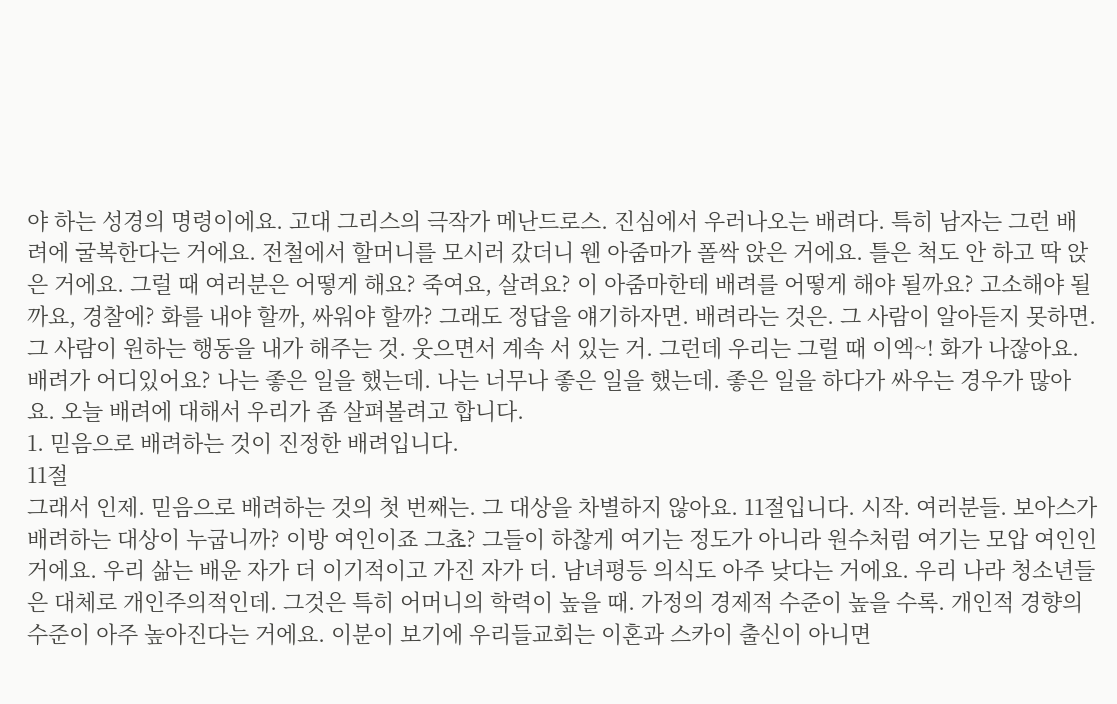야 하는 성경의 명령이에요. 고대 그리스의 극작가 메난드로스. 진심에서 우러나오는 배려다. 특히 남자는 그런 배려에 굴복한다는 거에요. 전철에서 할머니를 모시러 갔더니 웬 아줌마가 폴싹 앉은 거에요. 틀은 척도 안 하고 딱 앉은 거에요. 그럴 때 여러분은 어떻게 해요? 죽여요, 살려요? 이 아줌마한테 배려를 어떻게 해야 될까요? 고소해야 될까요, 경찰에? 화를 내야 할까, 싸워야 할까? 그래도 정답을 얘기하자면. 배려라는 것은. 그 사람이 알아듣지 못하면. 그 사람이 원하는 행동을 내가 해주는 것. 웃으면서 계속 서 있는 거. 그런데 우리는 그럴 때 이엑~! 화가 나잖아요. 배려가 어디있어요? 나는 좋은 일을 했는데. 나는 너무나 좋은 일을 했는데. 좋은 일을 하다가 싸우는 경우가 많아요. 오늘 배려에 대해서 우리가 좀 살펴볼려고 합니다.
1. 믿음으로 배려하는 것이 진정한 배려입니다.
11절
그래서 인제. 믿음으로 배려하는 것의 첫 번째는. 그 대상을 차별하지 않아요. 11절입니다. 시작. 여러분들. 보아스가 배려하는 대상이 누굽니까? 이방 여인이죠 그쵸? 그들이 하찮게 여기는 정도가 아니라 원수처럼 여기는 모압 여인인 거에요. 우리 삶는 배운 자가 더 이기적이고 가진 자가 더. 남녀평등 의식도 아주 낮다는 거에요. 우리 나라 청소년들은 대체로 개인주의적인데. 그것은 특히 어머니의 학력이 높을 때. 가정의 경제적 수준이 높을 수록. 개인적 경향의 수준이 아주 높아진다는 거에요. 이분이 보기에 우리들교회는 이혼과 스카이 출신이 아니면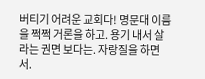버티기 어려운 교회다! 명문대 이름을 쩍쩍 거론을 하고. 용기 내서 살라는 권면 보다는. 자랑질을 하면서.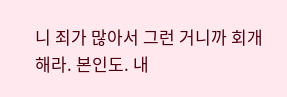니 죄가 많아서 그런 거니까 회개해라. 본인도. 내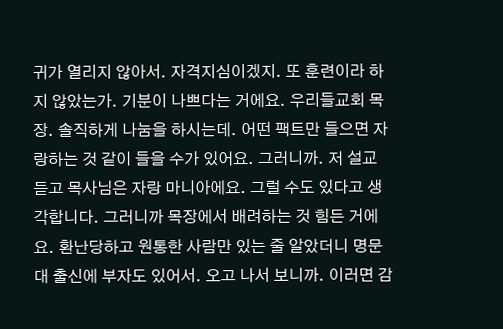귀가 열리지 않아서. 자격지심이겠지. 또 훈련이라 하지 않았는가. 기분이 나쁘다는 거에요. 우리들교회 목장. 솔직하게 나눔을 하시는데. 어떤 팩트만 들으면 자랑하는 것 같이 들을 수가 있어요. 그러니까. 저 설교 듣고 목사님은 자랑 마니아에요. 그럴 수도 있다고 생각합니다. 그러니까 목장에서 배려하는 것 힘든 거에요. 환난당하고 원통한 사람만 있는 줄 알았더니 명문대 출신에 부자도 있어서. 오고 나서 보니까. 이러면 감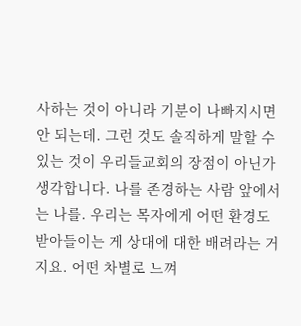사하는 것이 아니라 기분이 나빠지시면 안 되는데. 그런 것도 솔직하게 말할 수 있는 것이 우리들교회의 장점이 아닌가 생각합니다. 나를 존경하는 사람 앞에서는 나를. 우리는 목자에게 어떤 환경도 받아들이는 게 상대에 대한 배려라는 거지요. 어떤 차별로 느껴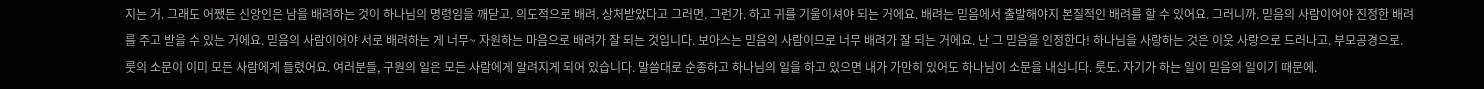지는 거. 그래도 어쨌든 신앙인은 남을 배려하는 것이 하나님의 명령임을 깨닫고. 의도적으로 배려. 상처받았다고 그러면. 그런가. 하고 귀를 기울이셔야 되는 거에요. 배려는 믿음에서 출발해야지 본질적인 배려를 할 수 있어요. 그러니까. 믿음의 사람이어야 진정한 배려를 주고 받을 수 있는 거에요. 믿음의 사람이어야 서로 배려하는 게 너무~ 자원하는 마음으로 배려가 잘 되는 것입니다. 보아스는 믿음의 사람이므로 너무 배려가 잘 되는 거에요. 난 그 믿음을 인정한다! 하나님을 사랑하는 것은 이웃 사랑으로 드러나고. 부모공경으로. 룻의 소문이 이미 모든 사람에게 들렸어요. 여러분들, 구원의 일은 모든 사람에게 알려지게 되어 있습니다. 말씀대로 순종하고 하나님의 일을 하고 있으면 내가 가만히 있어도 하나님이 소문을 내십니다. 룻도. 자기가 하는 일이 믿음의 일이기 때문에.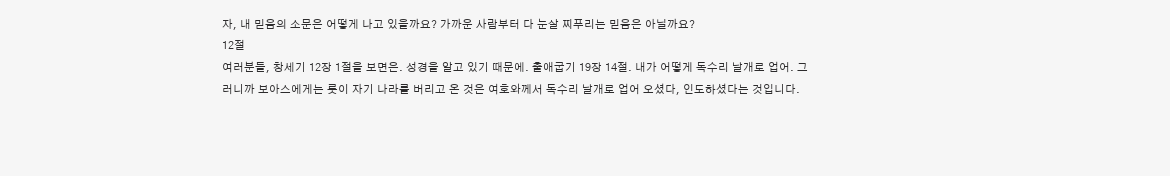자, 내 믿음의 소문은 어떻게 나고 있을까요? 가까운 사람부터 다 눈살 찌푸리는 믿음은 아닐까요?
12절
여러분들, 창세기 12장 1절을 보면은. 성경을 알고 있기 때문에. 출애굽기 19장 14절. 내가 어떻게 독수리 날개로 업어. 그러니까 보아스에게는 룻이 자기 나라를 버리고 온 것은 여호와께서 독수리 날개로 업어 오셨다, 인도하셨다는 것입니다.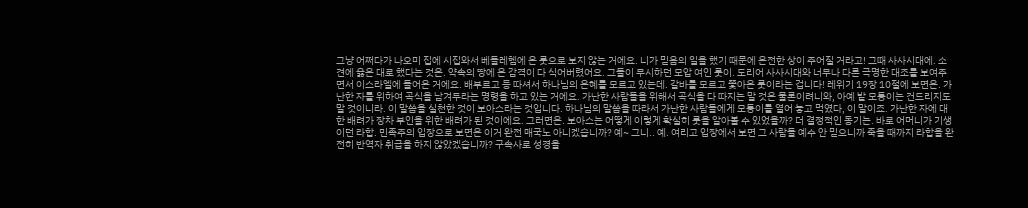그냥 어쩌다가 나오미 집에 시집와서 베들레헴에 온 룻으로 보지 않는 거에요. 니가 믿음의 일을 했기 때문에 온전한 상이 주어질 거라고! 그때 사사시대에. 소견에 옳은 대로 했다는 것은. 약속의 땅에 온 감격이 다 식어버렸어요. 그들이 무시하던 모압 여인 룻이. 도리어 사사시대와 너무나 다른 극명한 대조를 보여주면서 이스라엘에 들어온 거에요. 배부르고 등 따셔서 하나님의 은혜를 모르고 있는데. 갈바를 모르고 쫓아온 룻이라는 겁니다! 레위기 19장 10절에 보면은. 가난한 자를 위하여 곡식을 남겨두라는 명령을 하고 있는 거에요. 가난한 사람들을 위해서 곡식을 다 따지는 말 것은 물론이려니와, 아예 밭 모퉁이는 건드리지도 말 것이니라. 이 말씀을 실천한 것이 보아스라는 것입니다. 하나님의 말씀을 따라서 가난한 사람들에게 모퉁이를 열어 놓고 먹였다, 이 말이죠. 가난한 자에 대한 배려가 장차 부인을 위한 배려가 된 것이에요. 그러면은. 보아스는 어떻게 이렇게 확실히 룻을 알아볼 수 있었을까? 더 결정적인 동기는. 바로 어머니가 기생이던 라합. 민족주의 입장으로 보면은 이거 완전 매국노 아니겠습니까? 예~ 그니.. 예. 여리고 입장에서 보면 그 사람들 예수 안 믿으니까 죽을 때까지 라합을 완전히 반역자 취급을 하지 않았겠습니까? 구속사로 성경을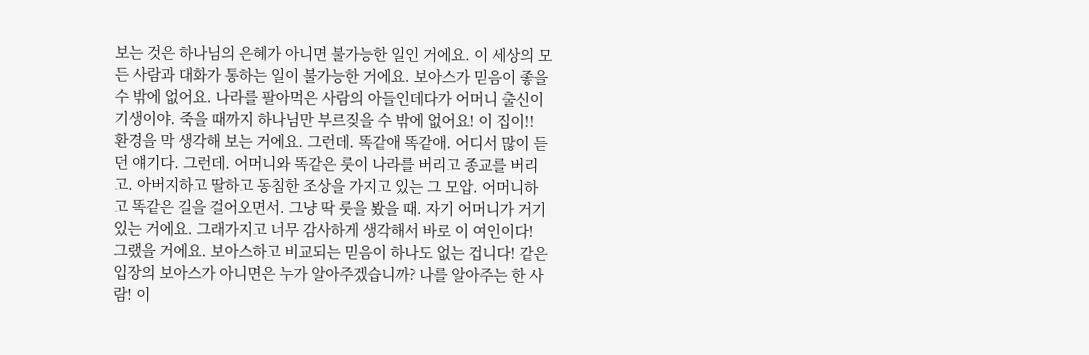보는 것은 하나님의 은혜가 아니면 불가능한 일인 거에요. 이 세상의 모든 사람과 대화가 통하는 일이 불가능한 거에요. 보아스가 믿음이 좋을 수 밖에 없어요. 나라를 팔아먹은 사람의 아들인데다가 어머니 출신이 기생이야. 죽을 때까지 하나님만 부르짖을 수 밖에 없어요! 이 집이!! 환경을 막 생각해 보는 거에요. 그런데. 똑같애 똑같애. 어디서 많이 듣던 얘기다. 그런데. 어머니와 똑같은 룻이 나라를 버리고 종교를 버리고. 아버지하고 딸하고 동침한 조상을 가지고 있는 그 모압. 어머니하고 똑같은 길을 걸어오면서. 그냥 딱 룻을 봤을 때. 자기 어머니가 거기 있는 거에요. 그래가지고 너무 감사하게 생각해서 바로 이 여인이다! 그랬을 거에요. 보아스하고 비교되는 믿음이 하나도 없는 겁니다! 같은 입장의 보아스가 아니면은 누가 알아주겠습니까? 나를 알아주는 한 사람! 이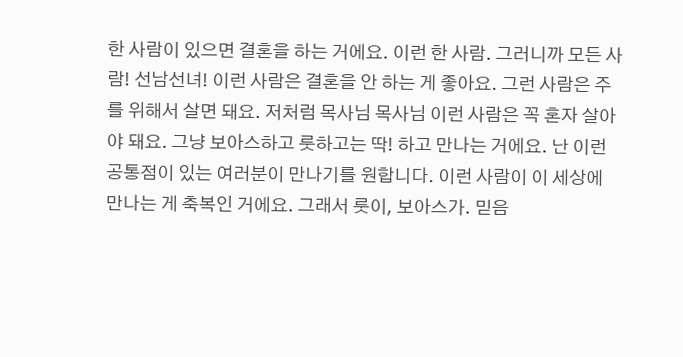한 사람이 있으면 결혼을 하는 거에요. 이런 한 사람. 그러니까 모든 사람! 선남선녀! 이런 사람은 결혼을 안 하는 게 좋아요. 그런 사람은 주를 위해서 살면 돼요. 저처럼 목사님 목사님 이런 사람은 꼭 혼자 살아야 돼요. 그냥 보아스하고 룻하고는 딱! 하고 만나는 거에요. 난 이런 공통점이 있는 여러분이 만나기를 원합니다. 이런 사람이 이 세상에 만나는 게 축복인 거에요. 그래서 룻이, 보아스가. 믿음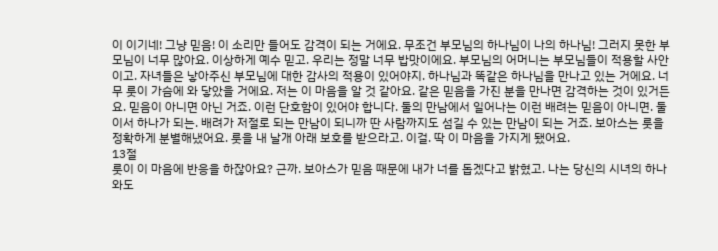이 이기네! 그냥 믿음! 이 소리만 들어도 감격이 되는 거에요. 무조건 부모님의 하나님이 나의 하나님! 그러지 못한 부모님이 너무 많아요. 이상하게 예수 믿고. 우리는 정말 너무 밥맛이에요. 부모님의 어머니는 부모님들이 적용할 사안이고. 자녀들은 낳아주신 부모님에 대한 감사의 적용이 있어야지. 하나님과 똑같은 하나님을 만나고 있는 거에요. 너무 룻이 가슴에 와 닿았을 거에요. 저는 이 마음을 알 것 같아요. 같은 믿음을 가진 분을 만나면 감격하는 것이 있거든요. 믿음이 아니면 아닌 거죠. 이런 단호함이 있어야 합니다. 둘의 만남에서 일어나는 이런 배려는 믿음이 아니면. 둘이서 하나가 되는. 배려가 저절로 되는 만남이 되니까 딴 사람까지도 섬길 수 있는 만남이 되는 거죠. 보아스는 룻을 정확하게 분별해냈어요. 룻을 내 날개 아래 보호를 받으라고. 이걸. 딱 이 마음을 가지게 됐어요.
13절
룻이 이 마음에 반응을 하잖아요? 근까. 보아스가 믿음 때문에 내가 너를 돕겠다고 밝혔고. 나는 당신의 시녀의 하나와도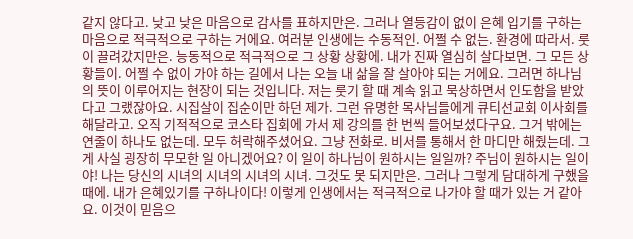같지 않다고. 낮고 낮은 마음으로 감사를 표하지만은. 그러나 열등감이 없이 은혜 입기를 구하는 마음으로 적극적으로 구하는 거에요. 여러분 인생에는 수동적인. 어쩔 수 없는. 환경에 따라서. 룻이 끌려갔지만은. 능동적으로 적극적으로 그 상황 상황에. 내가 진짜 열심히 살다보면. 그 모든 상황들이. 어쩔 수 없이 가야 하는 길에서 나는 오늘 내 삶을 잘 살아야 되는 거에요. 그러면 하나님의 뜻이 이루어지는 현장이 되는 것입니다. 저는 룻기 할 때 계속 읽고 묵상하면서 인도함을 받았다고 그랬잖아요. 시집살이 집순이만 하던 제가. 그런 유명한 목사님들에게 큐티선교회 이사회를 해달라고. 오직 기적적으로 코스타 집회에 가서 제 강의를 한 번씩 들어보셨다구요. 그거 밖에는 연줄이 하나도 없는데. 모두 허락해주셨어요. 그냥 전화로. 비서를 통해서 한 마디만 해줬는데. 그게 사실 굉장히 무모한 일 아니겠어요? 이 일이 하나님이 원하시는 일일까? 주님이 원하시는 일이야! 나는 당신의 시녀의 시녀의 시녀의 시녀. 그것도 못 되지만은. 그러나 그렇게 담대하게 구했을 때에. 내가 은혜있기를 구하나이다! 이렇게 인생에서는 적극적으로 나가야 할 때가 있는 거 같아요. 이것이 믿음으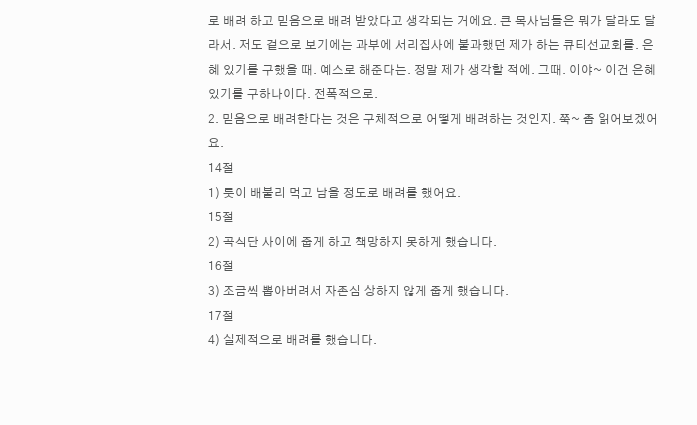로 배려 하고 믿음으로 배려 받았다고 생각되는 거에요. 큰 목사님들은 뭐가 달라도 달라서. 저도 겉으로 보기에는 과부에 서리집사에 불과했던 제가 하는 큐티선교회를. 은혜 있기를 구했을 때. 예스로 해준다는. 정말 제가 생각할 적에. 그때. 이야~ 이건 은혜 있기를 구하나이다. 전폭적으로.
2. 믿음으로 배려한다는 것은 구체적으로 어떻게 배려하는 것인지. 쭉~ 좀 읽어보겠어요.
14절
1) 룻이 배불리 먹고 남을 정도로 배려를 했어요.
15절
2) 곡식단 사이에 줍게 하고 책망하지 못하게 했습니다.
16절
3) 조금씩 뽑아버려서 자존심 상하지 않게 줍게 했습니다.
17절
4) 실제적으로 배려를 했습니다.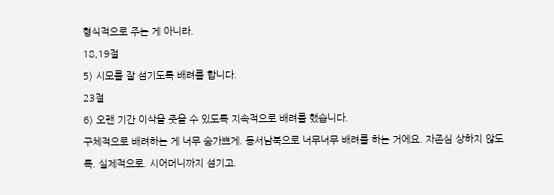형식적으로 주는 게 아니라.
18,19절
5) 시모를 잘 섬기도록 배려를 합니다.
23절
6) 오랜 기간 이삭을 줏을 수 있도록 지속적으로 배려를 했습니다.
구체적으로 배려하는 게 너무 숨가쁘게. 동서남북으로 너무너무 배려를 하는 거에요. 자존심 상하지 않도록. 실제적으로. 시어머니까지 섬기고.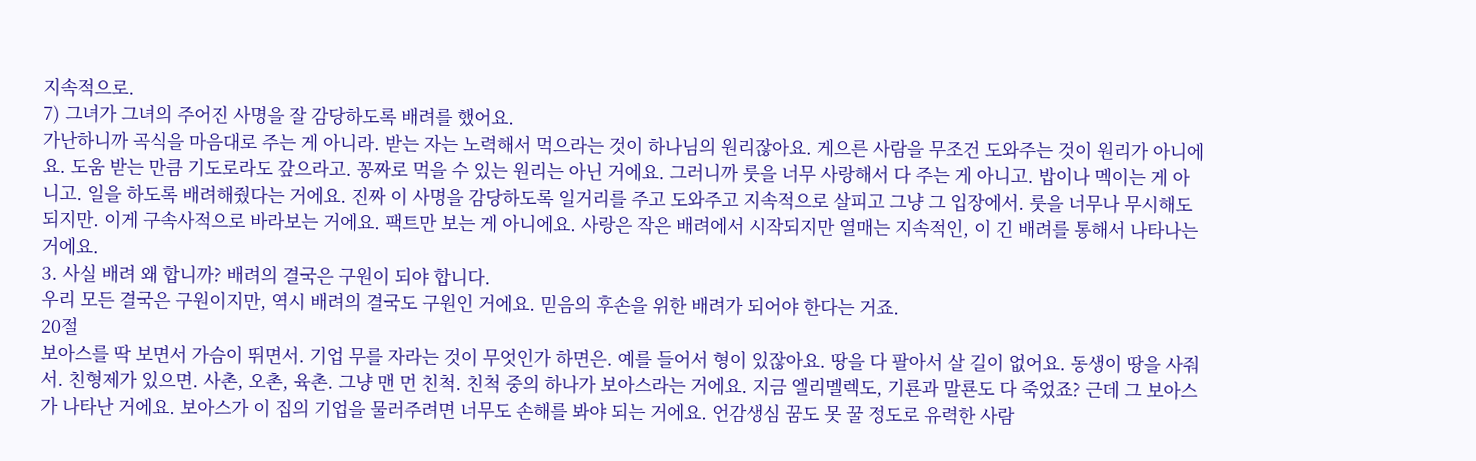지속적으로.
7) 그녀가 그녀의 주어진 사명을 잘 감당하도록 배려를 했어요.
가난하니까 곡식을 마음대로 주는 게 아니라. 받는 자는 노력해서 먹으라는 것이 하나님의 원리잖아요. 게으른 사람을 무조건 도와주는 것이 원리가 아니에요. 도움 받는 만큼 기도로라도 갚으라고. 꽁짜로 먹을 수 있는 원리는 아닌 거에요. 그러니까 룻을 너무 사랑해서 다 주는 게 아니고. 밥이나 멕이는 게 아니고. 일을 하도록 배려해줬다는 거에요. 진짜 이 사명을 감당하도록 일거리를 주고 도와주고 지속적으로 살피고 그냥 그 입장에서. 룻을 너무나 무시해도 되지만. 이게 구속사적으로 바라보는 거에요. 팩트만 보는 게 아니에요. 사랑은 작은 배려에서 시작되지만 열매는 지속적인, 이 긴 배려를 통해서 나타나는 거에요.
3. 사실 배려 왜 합니까? 배려의 결국은 구원이 되야 합니다.
우리 모든 결국은 구원이지만, 역시 배려의 결국도 구원인 거에요. 믿음의 후손을 위한 배려가 되어야 한다는 거죠.
20절
보아스를 딱 보면서 가슴이 뛰면서. 기업 무를 자라는 것이 무엇인가 하면은. 예를 들어서 형이 있잖아요. 땅을 다 팔아서 살 길이 없어요. 동생이 땅을 사줘서. 친형제가 있으면. 사촌, 오촌, 육촌. 그냥 맨 먼 친척. 친척 중의 하나가 보아스라는 거에요. 지금 엘리멜렉도, 기룐과 말룐도 다 죽었죠? 근데 그 보아스가 나타난 거에요. 보아스가 이 집의 기업을 물러주려면 너무도 손해를 봐야 되는 거에요. 언감생심 꿈도 못 꿀 정도로 유력한 사람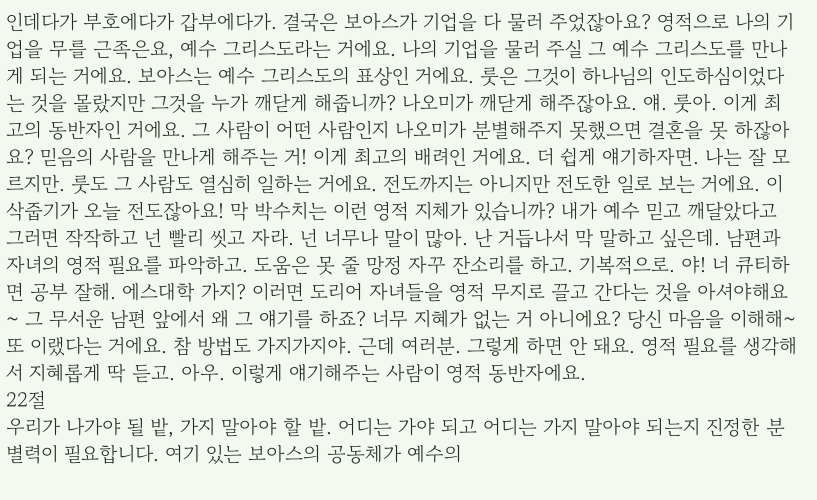인데다가 부호에다가 갑부에다가. 결국은 보아스가 기업을 다 물러 주었잖아요? 영적으로 나의 기업을 무를 근족은요, 예수 그리스도라는 거에요. 나의 기업을 물러 주실 그 예수 그리스도를 만나게 되는 거에요. 보아스는 예수 그리스도의 표상인 거에요. 룻은 그것이 하나님의 인도하심이었다는 것을 몰랐지만 그것을 누가 깨닫게 해줍니까? 나오미가 깨닫게 해주잖아요. 얘. 룻아. 이게 최고의 동반자인 거에요. 그 사람이 어떤 사람인지 나오미가 분별해주지 못했으면 결혼을 못 하잖아요? 믿음의 사람을 만나게 해주는 거! 이게 최고의 배려인 거에요. 더 쉽게 얘기하자면. 나는 잘 모르지만. 룻도 그 사람도 열심히 일하는 거에요. 전도까지는 아니지만 전도한 일로 보는 거에요. 이삭줍기가 오늘 전도잖아요! 막 박수치는 이런 영적 지체가 있습니까? 내가 예수 믿고 깨달았다고 그러면 작작하고 넌 빨리 씻고 자라. 넌 너무나 말이 많아. 난 거듭나서 막 말하고 싶은데. 남편과 자녀의 영적 필요를 파악하고. 도움은 못 줄 망정 자꾸 잔소리를 하고. 기복적으로. 야! 너 큐티하면 공부 잘해. 에스대학 가지? 이러면 도리어 자녀들을 영적 무지로 끌고 간다는 것을 아셔야해요~ 그 무서운 남편 앞에서 왜 그 얘기를 하죠? 너무 지혜가 없는 거 아니에요? 당신 마음을 이해해~ 또 이랬다는 거에요. 참 방법도 가지가지야. 근데 여러분. 그렇게 하면 안 돼요. 영적 필요를 생각해서 지혜롭게 딱 듣고. 아우. 이렇게 얘기해주는 사람이 영적 동반자에요.
22절
우리가 나가야 될 밭, 가지 말아야 할 밭. 어디는 가야 되고 어디는 가지 말아야 되는지 진정한 분별력이 필요합니다. 여기 있는 보아스의 공동체가 예수의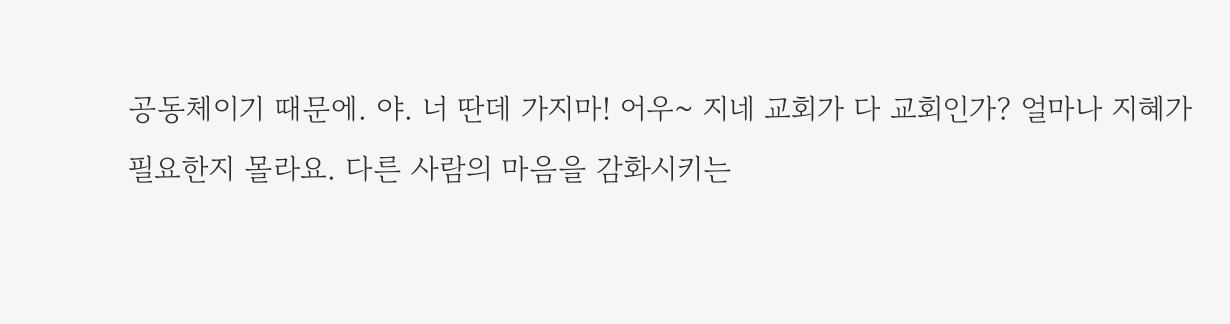공동체이기 때문에. 야. 너 딴데 가지마! 어우~ 지네 교회가 다 교회인가? 얼마나 지혜가 필요한지 몰라요. 다른 사람의 마음을 감화시키는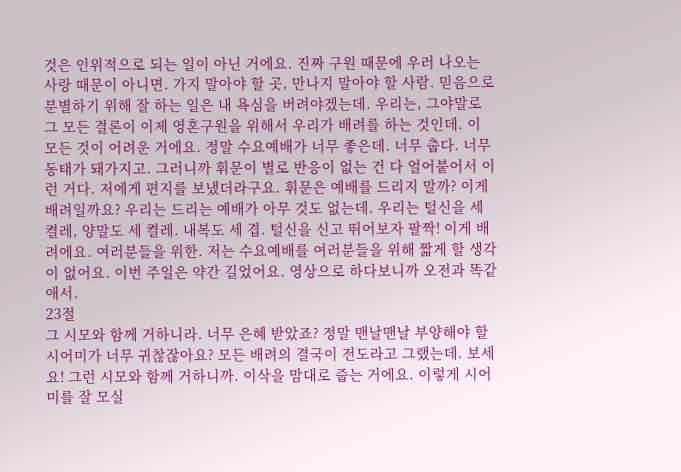것은 인위적으로 되는 일이 아닌 거에요. 진짜 구원 때문에 우러 나오는 사랑 때문이 아니면. 가지 말아야 할 곳, 만나지 말아야 할 사람. 믿음으로 분별하기 위해 잘 하는 일은 내 욕심을 버려야겠는데. 우리는, 그야말로 그 모든 결론이 이제 영혼구원을 위해서 우리가 배려를 하는 것인데. 이 모든 것이 어려운 거에요. 정말 수요예배가 너무 좋은데. 너무 춥다. 너무 동태가 돼가지고. 그러니까 휘문이 별로 반응이 없는 건 다 얼어붙어서 이런 거다. 저에게 편지를 보냈더라구요. 휘문은 예배를 드리지 말까? 이게 배려일까요? 우리는 드리는 예배가 아무 것도 없는데. 우리는 털신을 세 켤레, 양말도 세 켤레. 내복도 세 겹. 털신을 신고 뛰어보자 팔짝! 이게 배려에요. 여러분들을 위한. 저는 수요예배를 여러분들을 위해 짧게 할 생각이 없어요. 이번 주일은 약간 길었어요. 영상으로 하다보니까 오전과 똑같애서.
23절
그 시모와 함께 거하니라. 너무 은혜 받았죠? 정말 맨날맨날 부양해야 할 시어미가 너무 귀찮잖아요? 모든 배려의 결국이 전도라고 그랬는데. 보세요! 그런 시모와 함께 거하니까. 이삭을 맘대로 줍는 거에요. 이렇게 시어미를 잘 모실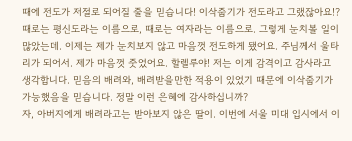때에 전도가 저절로 되어질 줄을 믿습니다! 이삭줍기가 전도라고 그랬잖아요!? 때로는 평신도라는 이름으로, 때로는 여자라는 이름으로. 그렇게 눈치볼 일이 많았는데. 이제는 제가 눈치보지 않고 마음껏 전도하게 됐어요. 주님께서 울타리가 되어서. 제가 마음껏 줏었어요. 할렐루야! 저는 이게 감격이고 감사라고 생각합니다. 믿음의 배려와, 배려받을만한 적용이 있었기 때문에 이삭줍기가 가능했음을 믿습니다. 정말 이런 은혜에 감사하십니까?
자, 아버지에게 배려라고는 받아보지 않은 딸이. 이번에 서울 미대 입시에서 이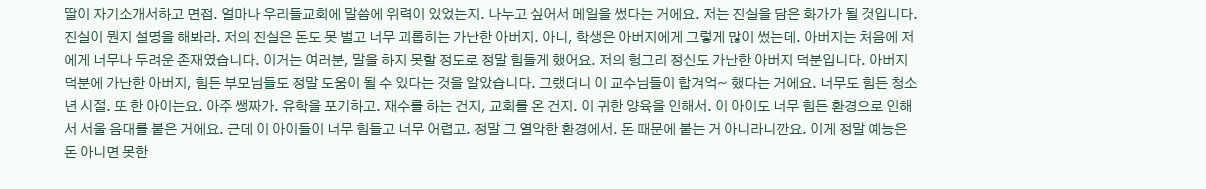딸이 자기소개서하고 면접. 얼마나 우리들교회에 말씀에 위력이 있었는지. 나누고 싶어서 메일을 썼다는 거에요. 저는 진실을 담은 화가가 될 것입니다. 진실이 뭔지 설명을 해봐라. 저의 진실은 돈도 못 벌고 너무 괴롭히는 가난한 아버지. 아니, 학생은 아버지에게 그렇게 많이 썼는데. 아버지는 처음에 저에게 너무나 두려운 존재였습니다. 이거는 여러분, 말을 하지 못할 정도로 정말 힘들게 했어요. 저의 헝그리 정신도 가난한 아버지 덕분입니다. 아버지 덕분에 가난한 아버지, 힘든 부모님들도 정말 도움이 될 수 있다는 것을 알았습니다. 그랬더니 이 교수님들이 합겨억~ 했다는 거에요. 너무도 힘든 청소년 시절. 또 한 아이는요. 아주 쌩짜가. 유학을 포기하고. 재수를 하는 건지, 교회를 온 건지. 이 귀한 양육을 인해서. 이 아이도 너무 힘든 환경으로 인해서 서울 음대를 붙은 거에요. 근데 이 아이들이 너무 힘들고 너무 어렵고. 정말 그 열악한 환경에서. 돈 때문에 붙는 거 아니라니깐요. 이게 정말 예능은 돈 아니면 못한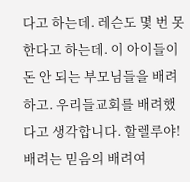다고 하는데. 레슨도 몇 번 못한다고 하는데. 이 아이들이 돈 안 되는 부모님들을 배려하고. 우리들교회를 배려했다고 생각합니다. 할렐루야!
배려는 믿음의 배려여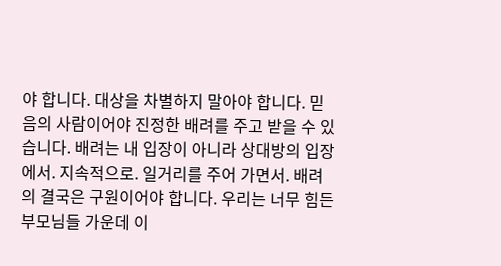야 합니다. 대상을 차별하지 말아야 합니다. 믿음의 사람이어야 진정한 배려를 주고 받을 수 있습니다. 배려는 내 입장이 아니라 상대방의 입장에서. 지속적으로. 일거리를 주어 가면서. 배려의 결국은 구원이어야 합니다. 우리는 너무 힘든 부모님들 가운데 이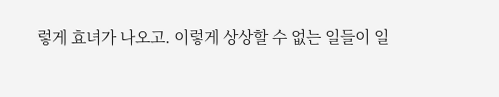렇게 효녀가 나오고. 이렇게 상상할 수 없는 일들이 일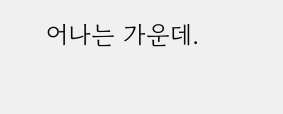어나는 가운데.